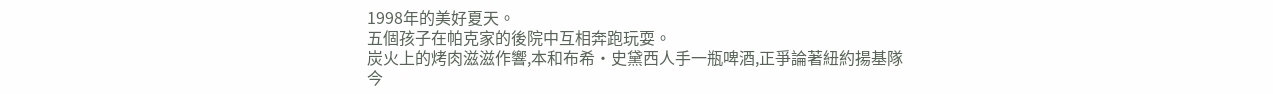1998年的美好夏天。
五個孩子在帕克家的後院中互相奔跑玩耍。
炭火上的烤肉滋滋作響,本和布希·史黛西人手一瓶啤酒,正爭論著紐約揚基隊今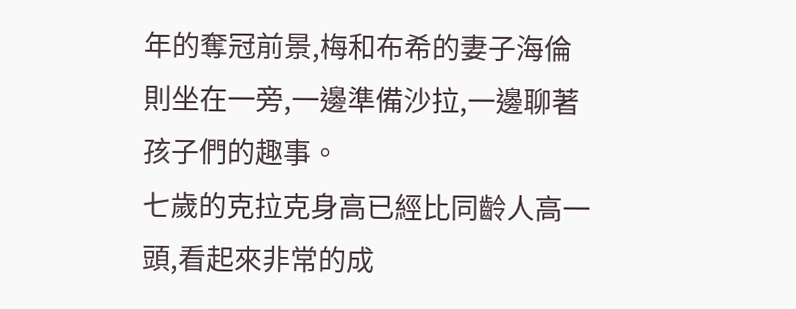年的奪冠前景,梅和布希的妻子海倫則坐在一旁,一邊準備沙拉,一邊聊著孩子們的趣事。
七歲的克拉克身高已經比同齡人高一頭,看起來非常的成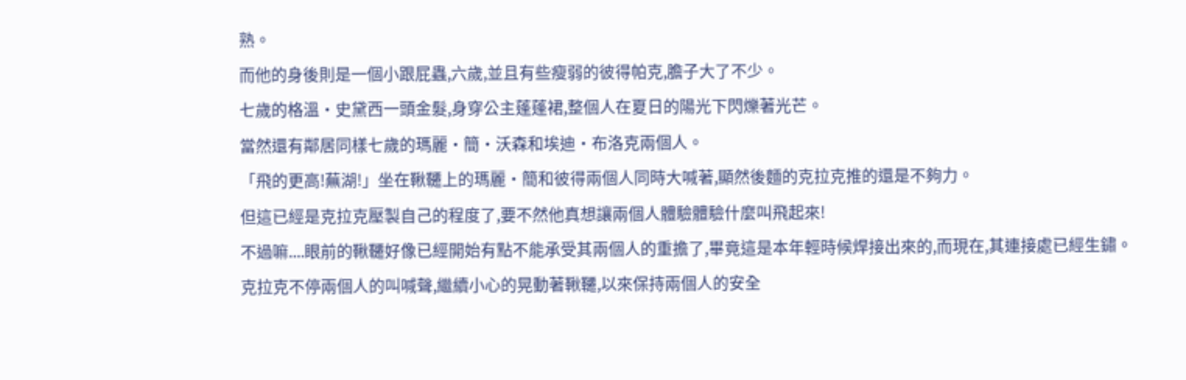熟。
而他的身後則是一個小跟屁蟲,六歲,並且有些瘦弱的彼得帕克,膽子大了不少。
七歲的格溫·史黛西一頭金髮,身穿公主蓬蓬裙,整個人在夏日的陽光下閃爍著光芒。
當然還有鄰居同樣七歲的瑪麗·簡·沃森和埃迪·布洛克兩個人。
「飛的更高!蕪湖!」坐在鞦韆上的瑪麗·簡和彼得兩個人同時大喊著,顯然後麵的克拉克推的還是不夠力。
但這已經是克拉克壓製自己的程度了,要不然他真想讓兩個人體驗體驗什麼叫飛起來!
不過嘛....眼前的鞦韆好像已經開始有點不能承受其兩個人的重擔了,畢竟這是本年輕時候焊接出來的,而現在,其連接處已經生鏽。
克拉克不停兩個人的叫喊聲,繼續小心的晃動著鞦韆,以來保持兩個人的安全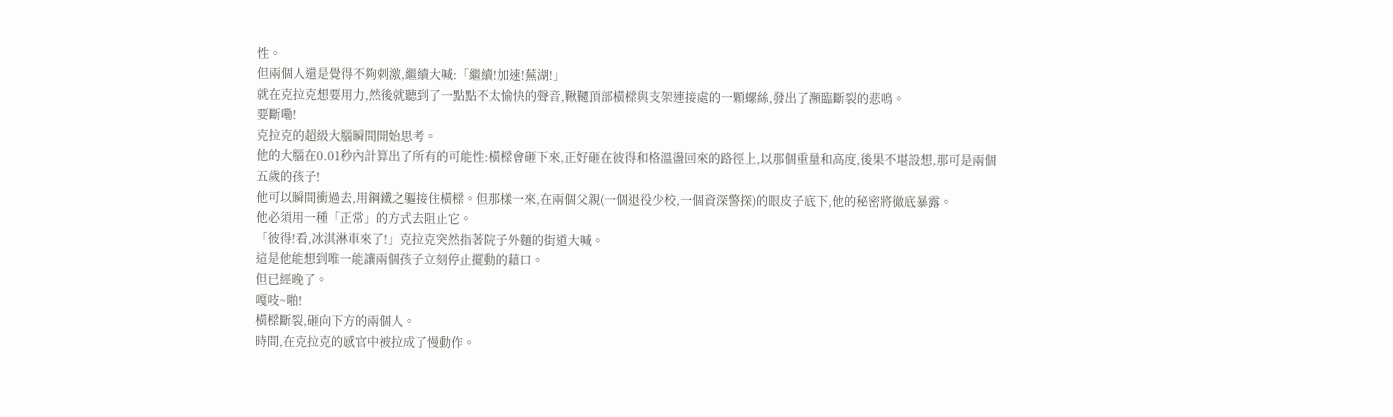性。
但兩個人還是覺得不夠刺激,繼續大喊:「繼續!加速!蕪湖!」
就在克拉克想要用力,然後就聽到了一點點不太愉快的聲音,鞦韆頂部橫樑與支架連接處的一顆螺絲,發出了瀕臨斷裂的悲鳴。
要斷嘞!
克拉克的超級大腦瞬間開始思考。
他的大腦在0.01秒內計算出了所有的可能性:橫樑會砸下來,正好砸在彼得和格溫盪回來的路徑上,以那個重量和高度,後果不堪設想,那可是兩個五歲的孩子!
他可以瞬間衝過去,用鋼鐵之軀接住橫樑。但那樣一來,在兩個父親(一個退役少校,一個資深警探)的眼皮子底下,他的秘密將徹底暴露。
他必須用一種「正常」的方式去阻止它。
「彼得!看,冰淇淋車來了!」克拉克突然指著院子外麵的街道大喊。
這是他能想到唯一能讓兩個孩子立刻停止擺動的藉口。
但已經晚了。
嘎吱~啪!
橫樑斷裂,砸向下方的兩個人。
時間,在克拉克的感官中被拉成了慢動作。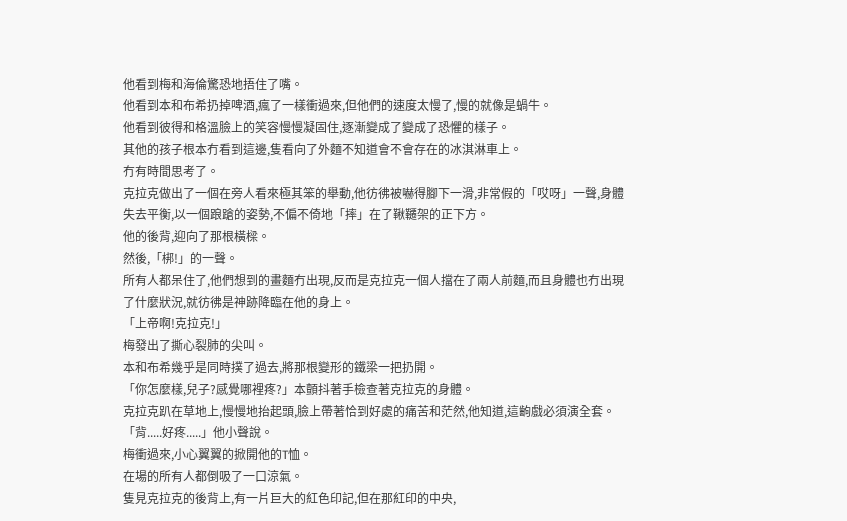他看到梅和海倫驚恐地捂住了嘴。
他看到本和布希扔掉啤酒,瘋了一樣衝過來,但他們的速度太慢了,慢的就像是蝸牛。
他看到彼得和格溫臉上的笑容慢慢凝固住,逐漸變成了變成了恐懼的樣子。
其他的孩子根本冇看到這邊,隻看向了外麵不知道會不會存在的冰淇淋車上。
冇有時間思考了。
克拉克做出了一個在旁人看來極其笨的舉動,他彷彿被嚇得腳下一滑,非常假的「哎呀」一聲,身體失去平衡,以一個踉蹌的姿勢,不偏不倚地「摔」在了鞦韆架的正下方。
他的後背,迎向了那根橫樑。
然後,「梆!」的一聲。
所有人都呆住了,他們想到的畫麵冇出現,反而是克拉克一個人擋在了兩人前麵,而且身體也冇出現了什麼狀況,就彷彿是神跡降臨在他的身上。
「上帝啊!克拉克!」
梅發出了撕心裂肺的尖叫。
本和布希幾乎是同時撲了過去,將那根變形的鐵梁一把扔開。
「你怎麼樣,兒子?感覺哪裡疼?」本顫抖著手檢查著克拉克的身體。
克拉克趴在草地上,慢慢地抬起頭,臉上帶著恰到好處的痛苦和茫然,他知道,這齣戲必須演全套。
「背.....好疼.....」他小聲說。
梅衝過來,小心翼翼的掀開他的T恤。
在場的所有人都倒吸了一口涼氣。
隻見克拉克的後背上,有一片巨大的紅色印記,但在那紅印的中央,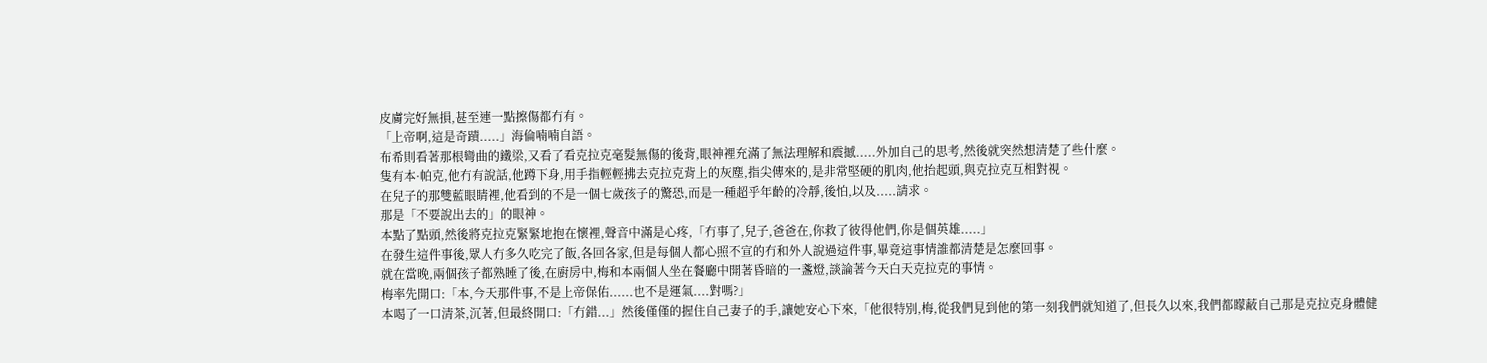皮膚完好無損,甚至連一點擦傷都冇有。
「上帝啊,這是奇蹟.....」海倫喃喃自語。
布希則看著那根彎曲的鐵梁,又看了看克拉克毫髮無傷的後背,眼神裡充滿了無法理解和震撼.....外加自己的思考,然後就突然想清楚了些什麼。
隻有本·帕克,他冇有說話,他蹲下身,用手指輕輕拂去克拉克背上的灰塵,指尖傳來的,是非常堅硬的肌肉,他抬起頭,與克拉克互相對視。
在兒子的那雙藍眼睛裡,他看到的不是一個七歲孩子的驚恐,而是一種超乎年齡的冷靜,後怕,以及.....請求。
那是「不要說出去的」的眼神。
本點了點頭,然後將克拉克緊緊地抱在懷裡,聲音中滿是心疼,「冇事了,兒子,爸爸在,你救了彼得他們,你是個英雄.....」
在發生這件事後,眾人冇多久吃完了飯,各回各家,但是每個人都心照不宣的冇和外人說過這件事,畢竟這事情誰都清楚是怎麼回事。
就在當晚,兩個孩子都熟睡了後,在廚房中,梅和本兩個人坐在餐廳中開著昏暗的一盞燈,談論著今天白天克拉克的事情。
梅率先開口:「本,今天那件事,不是上帝保佑......也不是運氣....對嗎?」
本喝了一口清茶,沉著,但最終開口:「冇錯...」然後僅僅的握住自己妻子的手,讓她安心下來,「他很特別,梅,從我們見到他的第一刻我們就知道了,但長久以來,我們都矇蔽自己那是克拉克身體健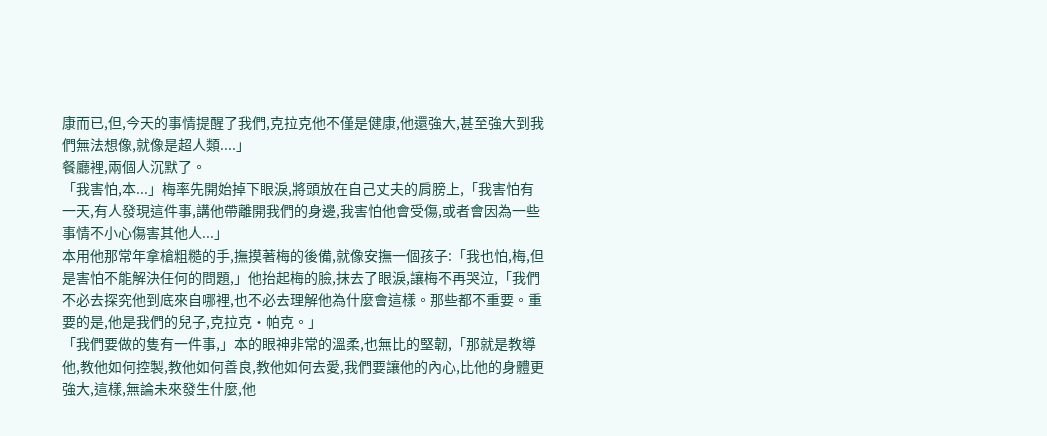康而已,但,今天的事情提醒了我們,克拉克他不僅是健康,他還強大,甚至強大到我們無法想像,就像是超人類....」
餐廳裡,兩個人沉默了。
「我害怕,本...」梅率先開始掉下眼淚,將頭放在自己丈夫的肩膀上,「我害怕有一天,有人發現這件事,講他帶離開我們的身邊,我害怕他會受傷,或者會因為一些事情不小心傷害其他人...」
本用他那常年拿槍粗糙的手,撫摸著梅的後備,就像安撫一個孩子:「我也怕,梅,但是害怕不能解決任何的問題,」他抬起梅的臉,抹去了眼淚,讓梅不再哭泣,「我們不必去探究他到底來自哪裡,也不必去理解他為什麼會這樣。那些都不重要。重要的是,他是我們的兒子,克拉克·帕克。」
「我們要做的隻有一件事,」本的眼神非常的溫柔,也無比的堅韌,「那就是教導他,教他如何控製,教他如何善良,教他如何去愛,我們要讓他的內心,比他的身體更強大,這樣,無論未來發生什麼,他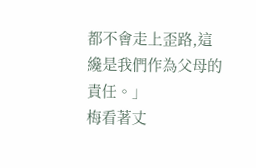都不會走上歪路,這纔是我們作為父母的責任。」
梅看著丈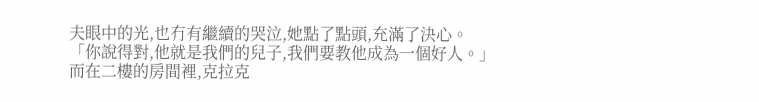夫眼中的光,也冇有繼續的哭泣,她點了點頭,充滿了決心。
「你說得對,他就是我們的兒子,我們要教他成為一個好人。」
而在二樓的房間裡,克拉克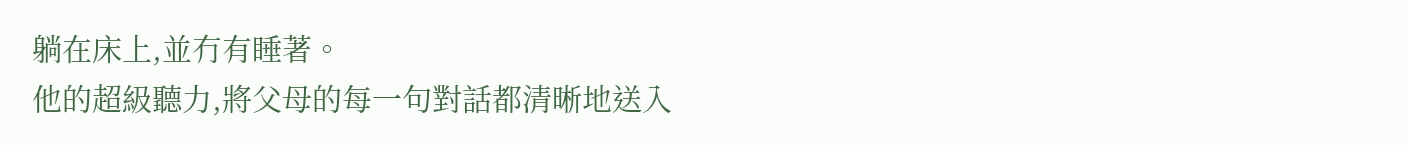躺在床上,並冇有睡著。
他的超級聽力,將父母的每一句對話都清晰地送入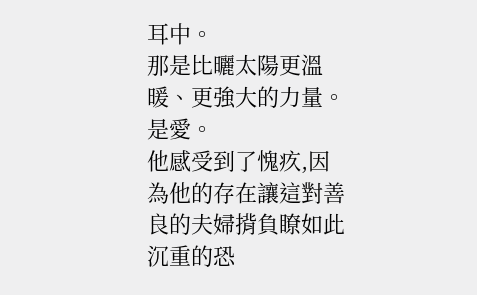耳中。
那是比曬太陽更溫暖、更強大的力量。
是愛。
他感受到了愧疚,因為他的存在讓這對善良的夫婦揹負瞭如此沉重的恐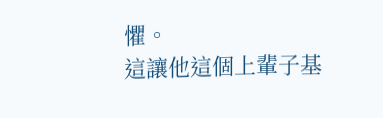懼。
這讓他這個上輩子基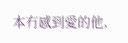本冇感到愛的他,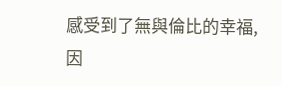感受到了無與倫比的幸福,因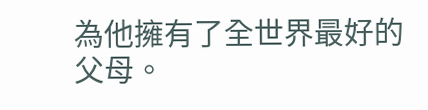為他擁有了全世界最好的父母。